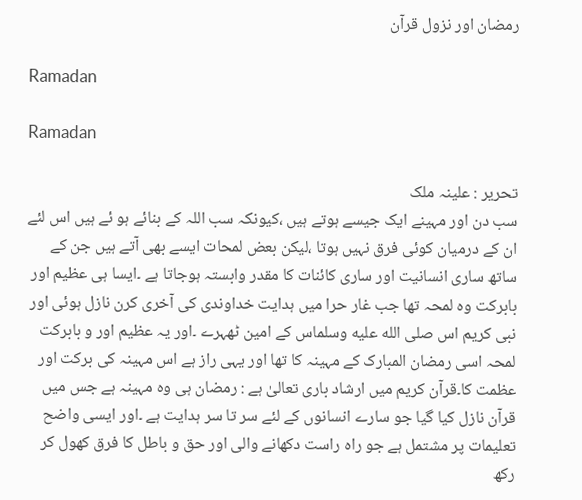رمضان اور نزول قرآن

Ramadan

Ramadan

تحریر : علینہ ملک
سب دن اور مہینے ایک جیسے ہوتے ہیں ،کیونکہ سب اللہ کے بنائے ہو ئے ہیں اس لئے ان کے درمیان کوئی فرق نہیں ہوتا ،لیکن بعض لمحات ایسے بھی آتے ہیں جن کے ساتھ ساری انسانیت اور ساری کائنات کا مقدر وابستہ ہوجاتا ہے ۔ایسا ہی عظیم اور بابرکت وہ لمحہ تھا جب غار حرا میں ہدایت خداوندی کی آخری کرن نازل ہوئی اور نبی کریم اس صلى الله عليه وسلماس کے امین ٹھہرے ۔اور یہ عظیم اور و بابرکت لمحہ اسی رمضان المبارک کے مہینہ کا تھا اور یہی راز ہے اس مہینہ کی برکت اور عظمت کا۔قرآن کریم میں ارشاد باری تعالیٰ ہے : رمضان ہی وہ مہینہ ہے جس میں قرآن نازل کیا گیا جو سارے انسانوں کے لئے سر تا سر ہدایت ہے ۔اور ایسی واضح تعلیمات پر مشتمل ہے جو راہ راست دکھانے والی اور حق و باطل کا فرق کھول کر رکھ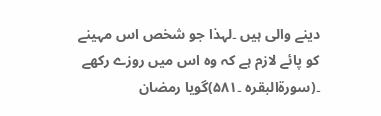دینے والی ہیں ۔لہذا جو شخص اس مہینے کو پائے لازم ہے کہ وہ اس میں روزے رکھے ۔(سورةالبقرہ ۔۵۸۱)گویا رمضان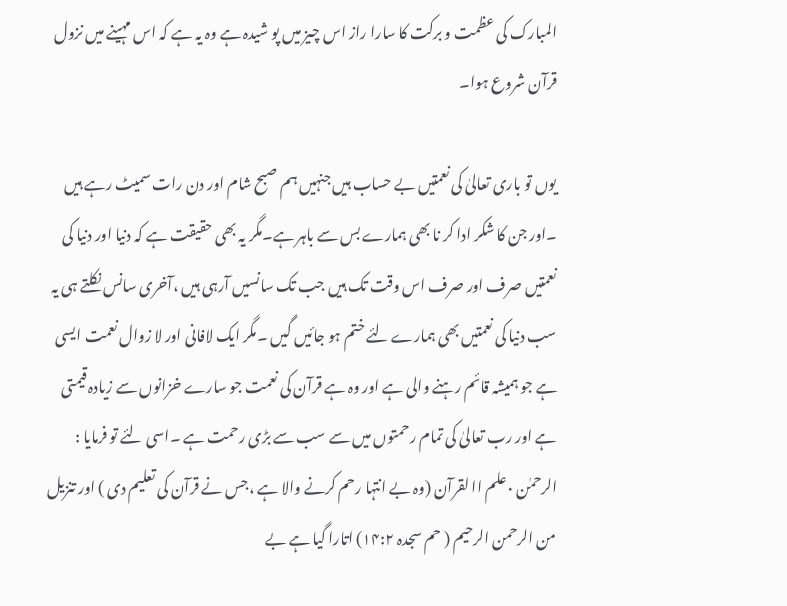المبارک کی عظمت و برکت کا سارا راز اس چیز میں پو شیدہ ہے وہ یہ ہے کہ اس مہینے میں نزول قرآن شروع ہوا۔

یوں تو باری تعالیٰ کی نعمتیں بے حساب ہیں جنہیں ہم صبح شام اور دن رات سمیٹ رہے ہیں ۔اور جن کا شکر ادا کر نا بھی ہمارے بس سے باہر ہے۔مگر یہ بھی حقیقت ہے کہ دنیا اور دنیا کی نعمتیں صرف اور صرف اس وقت تک ہیں جب تک سانسیں آرہی ہیں ،آخری سانس نکلتے ہی یہ سب دنیا کی نعمتیں بھی ہمارے لئے ختم ہو جائیں گیں ۔مگر ایک لافانی اور لا زوال نعمت ایسی ہے جو ہمیشہ قائم رہنے والی ہے اور وہ ہے قرآن کی نعمت جو سارے خزانوں سے زیادہ قیمتی ہے اور رب تعالیٰ کی تمام رحمتوں میں سے سب سے بڑی رحمت ہے ۔اسی لئے تو فرمایا : الرحمٰن ۰علم اا لقرآن (وہ بے انتہا رحم کرنے والا ہے ،جس نے قرآن کی تعلیم دی ) اور تنزیل من الرحمن الرحیم ( حم سجدہ ۱۴:۲) اتارا گیا ہے بے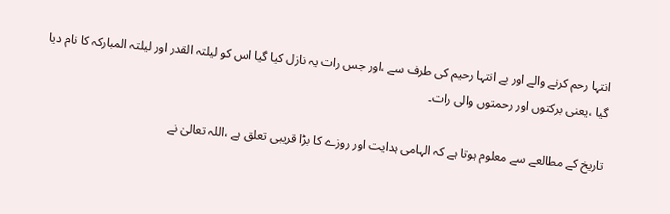انتہا رحم کرنے والے اور بے انتہا رحیم کی طرف سے ،اور جس رات یہ نازل کیا گیا اس کو لیلتہ القدر اور لیلتہ المبارکہ کا نام دیا گیا ،یعنی برکتوں اور رحمتوں والی رات۔

تاریخ کے مطالعے سے معلوم ہوتا ہے کہ الہامی ہدایت اور روزے کا بڑا قریبی تعلق ہے ،اللہ تعالیٰ نے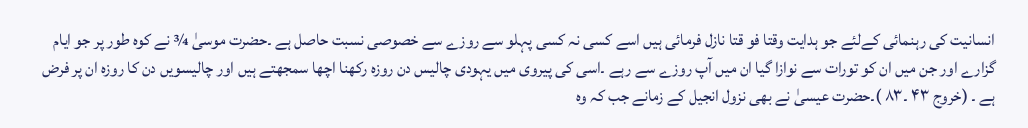انسانیت کی رہنمائی کےلئے جو ہدایت وقتا فو قتا نازل فرمائی ہیں اسے کسی نہ کسی پہلو سے روزے سے خصوصی نسبت حاصل ہے ۔حضرت موسیٰ ¾ نے کوہ طور پر جو ایام گزارے اور جن میں ان کو تورات سے نوازا گیا ان میں آپ روزے سے رہے ۔اسی کی پیروی میں یہودی چالیس دن روزہ رکھنا اچھا سمجھتے ہیں اور چالیسویں دن کا روزہ ان پر فرض ہے ۔ (خروج ۴۳ ۔۸۳ )۔حضرت عیسیٰ نے بھی نزول انجیل کے زمانے جب کہ وہ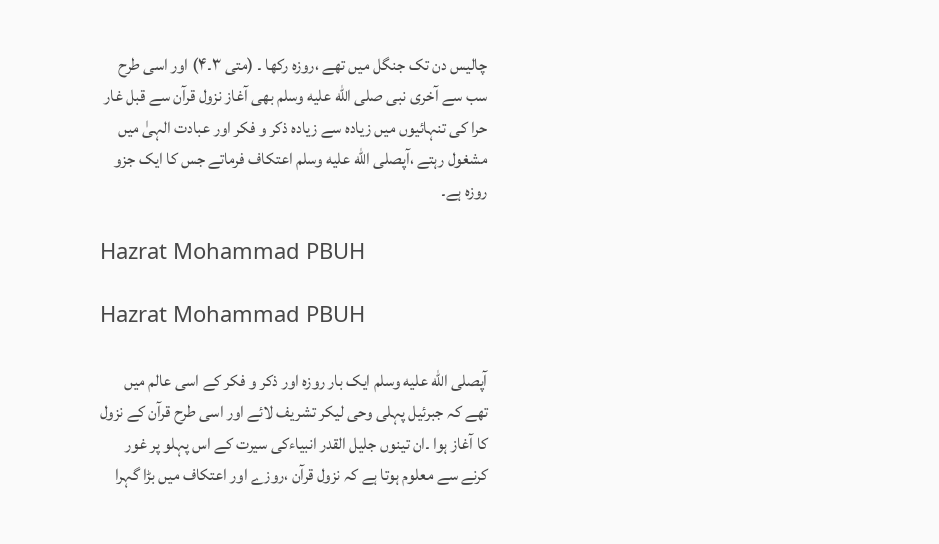چالیس دن تک جنگل میں تھے ،روزہ رکھا ۔ (متی ۳۔۴) اور اسی طرح سب سے آخری نبی صلى الله عليه وسلم بھی آغاز نزول قرآن سے قبل غار حرا کی تنہائیوں میں زیادہ سے زیادہ ذکر و فکر اور عبادت الہیٰ میں مشغول رہتے ،آپصلى الله عليه وسلم اعتکاف فرماتے جس کا ایک جزو روزہ ہے۔

Hazrat Mohammad PBUH

Hazrat Mohammad PBUH

آپصلى الله عليه وسلم ایک بار روزہ اور ذکر و فکر کے اسی عالم میں تھے کہ جبرئیل پہلی وحی لیکر تشریف لائے اور اسی طرح قرآن کے نزول کا آغاز ہوا ۔ان تینوں جلیل القدر انبیاءکی سیرت کے اس پہلو پر غور کرنے سے معلوم ہوتا ہے کہ نزول قرآن ،روزے اور اعتکاف میں بڑا گہرا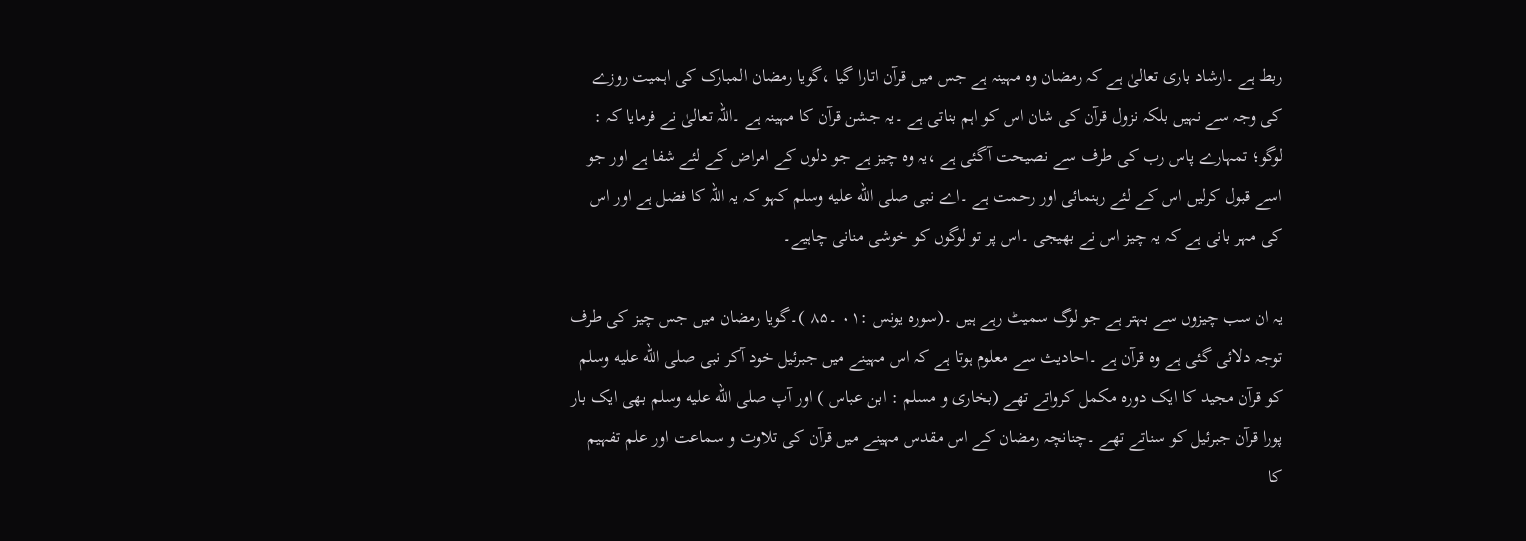ربط ہے ۔ارشاد باری تعالیٰ ہے کہ رمضان وہ مہینہ ہے جس میں قرآن اتارا گیا ،گویا رمضان المبارک کی اہمیت روزے کی وجہ سے نہیں بلکہ نزول قرآن کی شان اس کو اہم بناتی ہے ۔یہ جشن قرآن کا مہینہ ہے ۔اللہ تعالیٰ نے فرمایا کہ : لوگو؛ تمہارے پاس رب کی طرف سے نصیحت آگئی ہے ،یہ وہ چیز ہے جو دلوں کے امراض کے لئے شفا ہے اور جو اسے قبول کرلیں اس کے لئے رہنمائی اور رحمت ہے ۔اے نبی صلى الله عليه وسلم کہو کہ یہ اللہ کا فضل ہے اور اس کی مہر بانی ہے کہ یہ چیز اس نے بھیجی ۔اس پر تو لوگوں کو خوشی منانی چاہیے۔

یہ ان سب چیزوں سے بہتر ہے جو لوگ سمیٹ رہے ہیں ۔(سورہ یونس :۰۱ ۔۸۵ )۔گویا رمضان میں جس چیز کی طرف توجہ دلائی گئی ہے وہ قرآن ہے ۔احادیث سے معلوم ہوتا ہے کہ اس مہینے میں جبرئیل خود آکر نبی صلى الله عليه وسلم کو قرآن مجید کا ایک دورہ مکمل کرواتے تھے (بخاری و مسلم : ابن عباس ) اور آپ صلى الله عليه وسلم بھی ایک بار پورا قرآن جبرئیل کو سناتے تھے ۔چنانچہ رمضان کے اس مقدس مہینے میں قرآن کی تلاوت و سماعت اور علم تفہیم کا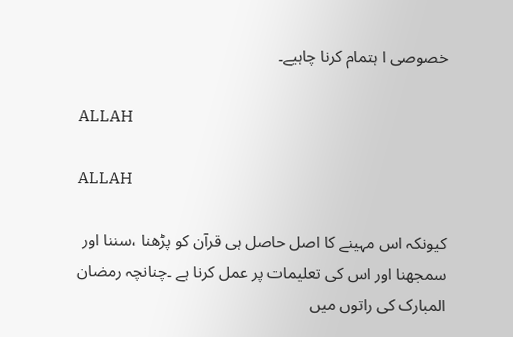خصوصی ا ہتمام کرنا چاہیے۔

ALLAH

ALLAH

کیونکہ اس مہینے کا اصل حاصل ہی قرآن کو پڑھنا ،سننا اور سمجھنا اور اس کی تعلیمات پر عمل کرنا ہے ۔چنانچہ رمضان المبارک کی راتوں میں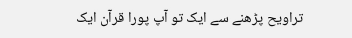تراویح پڑھنے سے ایک تو آپ پورا قرآن ایک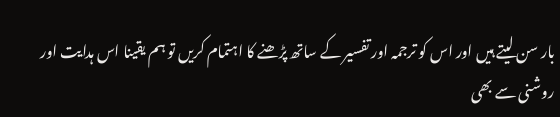بار سن لیتے ہیں اور اس کو ترجمہ اور تفسیر کے ساتھ پڑھنے کا اہتمام کریں تو ہم یقینا اس ہدایت اور روشنی سے بھی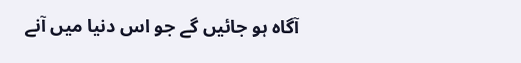آگاہ ہو جائیں گے جو اس دنیا میں آنے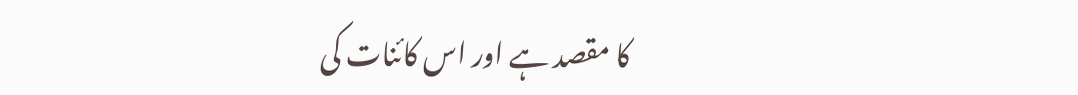کا مقصد ہے اور اس کائنات کی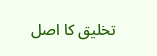تخلیق کا اصل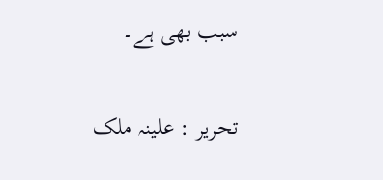سبب بھی ہے۔

تحریر : علینہ ملک